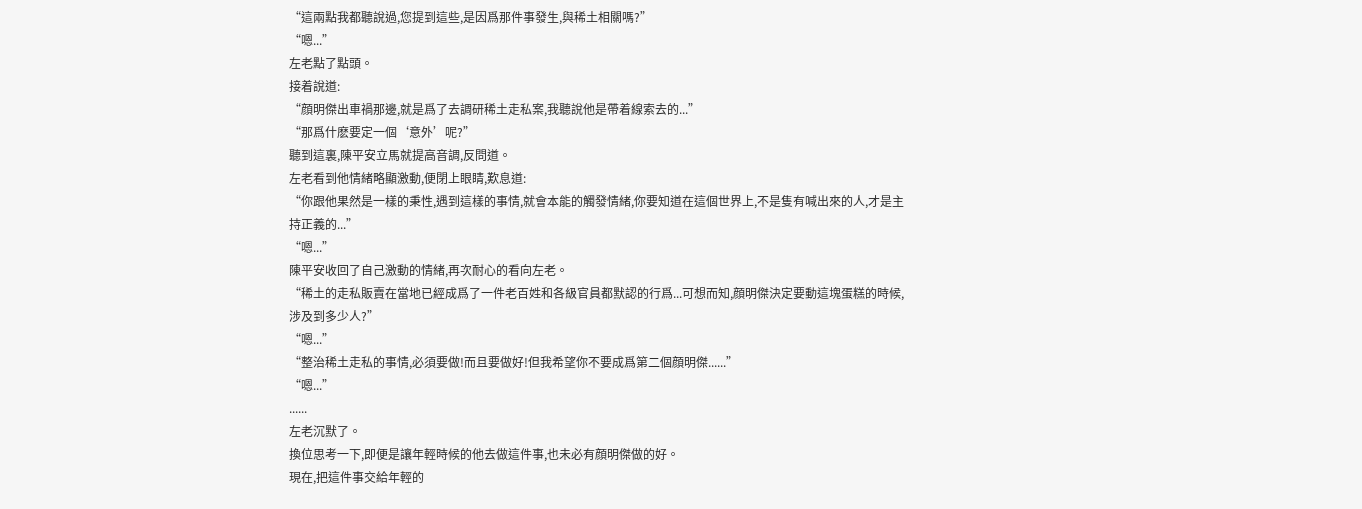“這兩點我都聽說過,您提到這些,是因爲那件事發生,與稀土相關嗎?”
“嗯...”
左老點了點頭。
接着說道:
“顔明傑出車禍那邊,就是爲了去調研稀土走私案,我聽說他是帶着線索去的...”
“那爲什麽要定一個‘意外’呢?”
聽到這裏,陳平安立馬就提高音調,反問道。
左老看到他情緒略顯激動,便閉上眼睛,歎息道:
“你跟他果然是一樣的秉性,遇到這樣的事情,就會本能的觸發情緒,你要知道在這個世界上,不是隻有喊出來的人,才是主持正義的...”
“嗯...”
陳平安收回了自己激動的情緒,再次耐心的看向左老。
“稀土的走私販賣在當地已經成爲了一件老百姓和各級官員都默認的行爲...可想而知,顔明傑決定要動這塊蛋糕的時候,涉及到多少人?”
“嗯...”
“整治稀土走私的事情,必須要做!而且要做好!但我希望你不要成爲第二個顔明傑......”
“嗯...”
......
左老沉默了。
換位思考一下,即便是讓年輕時候的他去做這件事,也未必有顔明傑做的好。
現在,把這件事交給年輕的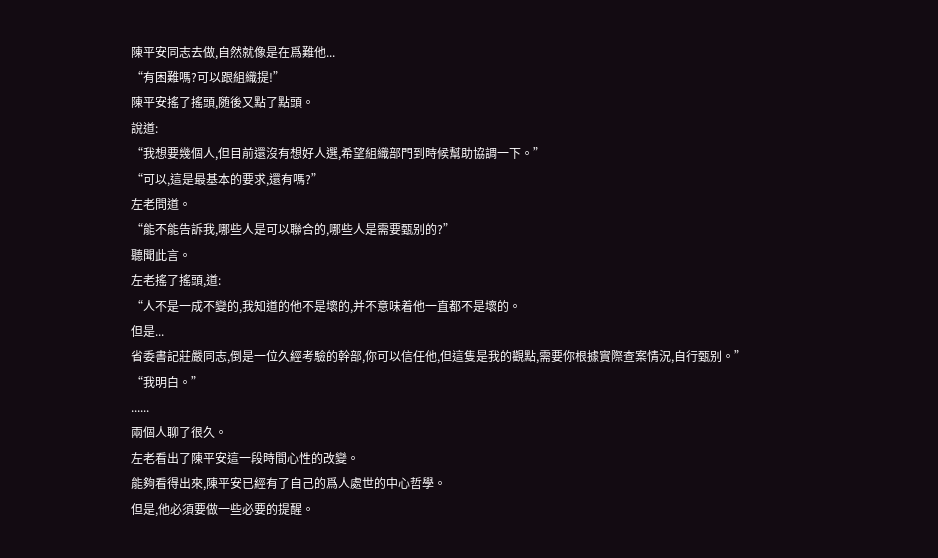陳平安同志去做,自然就像是在爲難他...
“有困難嗎?可以跟組織提!”
陳平安搖了搖頭,随後又點了點頭。
說道:
“我想要幾個人,但目前還沒有想好人選,希望組織部門到時候幫助協調一下。”
“可以,這是最基本的要求,還有嗎?”
左老問道。
“能不能告訴我,哪些人是可以聯合的,哪些人是需要甄别的?”
聽聞此言。
左老搖了搖頭,道:
“人不是一成不變的,我知道的他不是壞的,并不意味着他一直都不是壞的。
但是...
省委書記莊嚴同志,倒是一位久經考驗的幹部,你可以信任他,但這隻是我的觀點,需要你根據實際查案情況,自行甄别。”
“我明白。”
......
兩個人聊了很久。
左老看出了陳平安這一段時間心性的改變。
能夠看得出來,陳平安已經有了自己的爲人處世的中心哲學。
但是,他必須要做一些必要的提醒。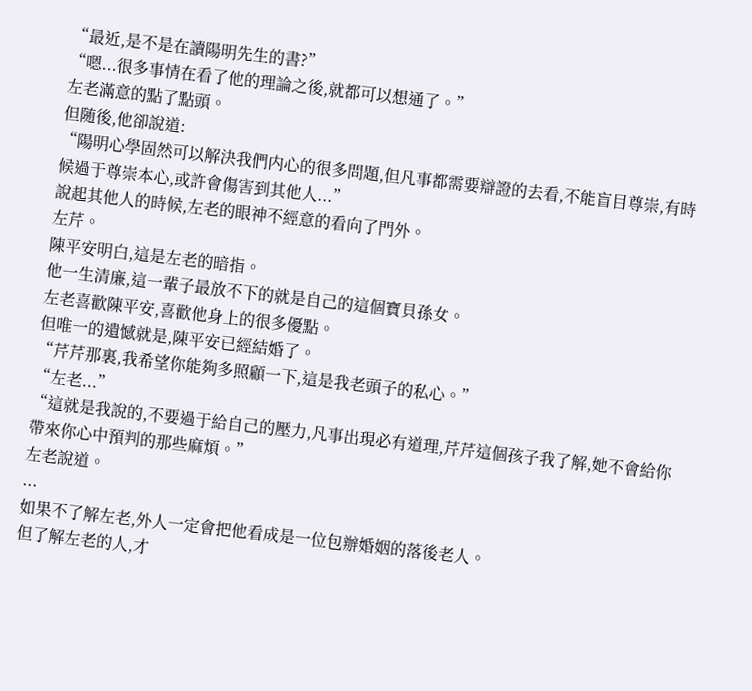“最近,是不是在讀陽明先生的書?”
“嗯...很多事情在看了他的理論之後,就都可以想通了。”
左老滿意的點了點頭。
但随後,他卻說道:
“陽明心學固然可以解決我們内心的很多問題,但凡事都需要辯證的去看,不能盲目尊崇,有時候過于尊崇本心,或許會傷害到其他人...”
說起其他人的時候,左老的眼神不經意的看向了門外。
左芹。
陳平安明白,這是左老的暗指。
他一生清廉,這一輩子最放不下的就是自己的這個寶貝孫女。
左老喜歡陳平安,喜歡他身上的很多優點。
但唯一的遺憾就是,陳平安已經結婚了。
“芹芹那裏,我希望你能夠多照顧一下,這是我老頭子的私心。”
“左老...”
“這就是我說的,不要過于給自己的壓力,凡事出現必有道理,芹芹這個孩子我了解,她不會給你帶來你心中預判的那些麻煩。”
左老說道。
...
如果不了解左老,外人一定會把他看成是一位包辦婚姻的落後老人。
但了解左老的人,才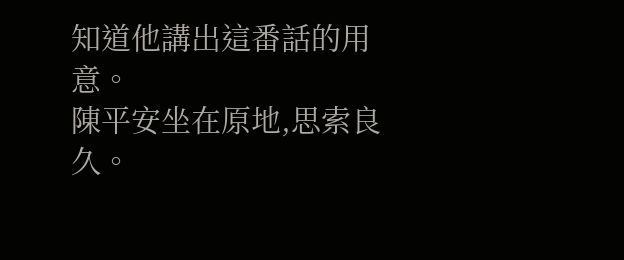知道他講出這番話的用意。
陳平安坐在原地,思索良久。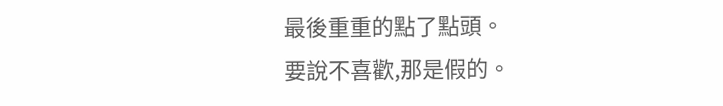最後重重的點了點頭。
要說不喜歡,那是假的。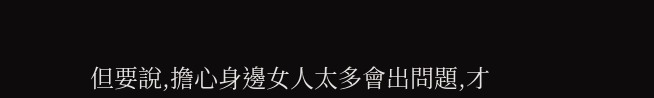但要說,擔心身邊女人太多會出問題,才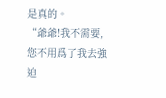是真的。
“爺爺!我不需要,您不用爲了我去強迫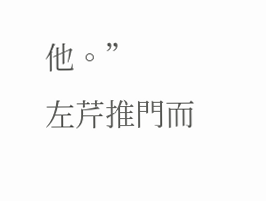他。”
左芹推門而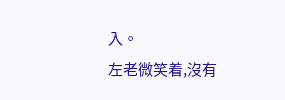入。
左老微笑着,沒有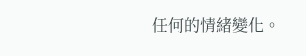任何的情緒變化。